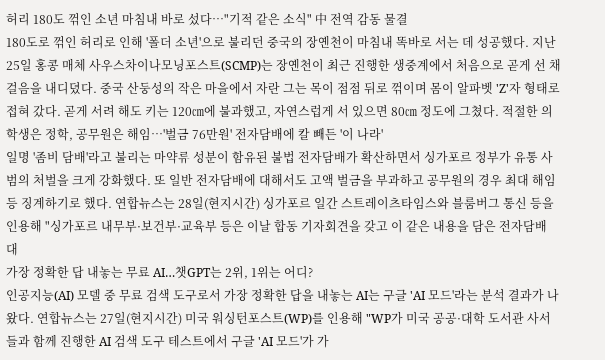허리 180도 꺾인 소년 마침내 바로 섰다…"기적 같은 소식" 中 전역 감동 물결
180도로 꺾인 허리로 인해 '폴더 소년'으로 불리던 중국의 장옌천이 마침내 똑바로 서는 데 성공했다. 지난 25일 홍콩 매체 사우스차이나모닝포스트(SCMP)는 장옌천이 최근 진행한 생중계에서 처음으로 곧게 선 채 걸음을 내디뎠다. 중국 산둥성의 작은 마을에서 자란 그는 목이 점점 뒤로 꺾이며 몸이 알파벳 'Z'자 형태로 접혀 갔다. 곧게 서려 해도 키는 120㎝에 불과했고, 자연스럽게 서 있으면 80㎝ 정도에 그쳤다. 적절한 의
학생은 정학, 공무원은 해임…'벌금 76만원' 전자담배에 칼 빼든 '이 나라'
일명 '좀비 담배'라고 불리는 마약류 성분이 함유된 불법 전자담배가 확산하면서 싱가포르 정부가 유통 사범의 처벌을 크게 강화했다. 또 일반 전자담배에 대해서도 고액 벌금을 부과하고 공무원의 경우 최대 해임 등 징계하기로 했다. 연합뉴스는 28일(현지시간) 싱가포르 일간 스트레이츠타임스와 블룸버그 통신 등을 인용해 "싱가포르 내무부·보건부·교육부 등은 이날 합동 기자회견을 갖고 이 같은 내용을 담은 전자담배 대
가장 정확한 답 내놓는 무료 AI…챗GPT는 2위, 1위는 어디?
인공지능(AI) 모델 중 무료 검색 도구로서 가장 정확한 답을 내놓는 AI는 구글 'AI 모드'라는 분석 결과가 나왔다. 연합뉴스는 27일(현지시간) 미국 워싱턴포스트(WP)를 인용해 "WP가 미국 공공·대학 도서관 사서들과 함께 진행한 AI 검색 도구 테스트에서 구글 'AI 모드'가 가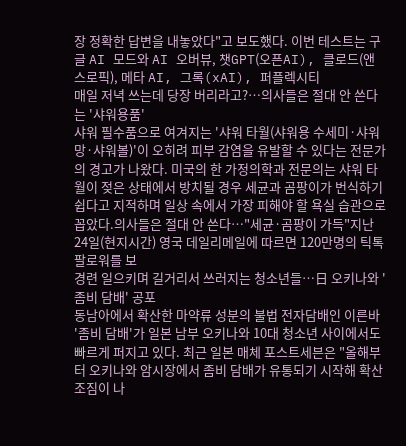장 정확한 답변을 내놓았다"고 보도했다. 이번 테스트는 구글 AI 모드와 AI 오버뷰, 챗GPT(오픈AI), 클로드(앤스로픽), 메타 AI, 그록(xAI), 퍼플렉시티
매일 저녁 쓰는데 당장 버리라고?…의사들은 절대 안 쓴다는 '샤워용품'
샤워 필수품으로 여겨지는 '샤워 타월(샤워용 수세미·샤워망·샤워볼)'이 오히려 피부 감염을 유발할 수 있다는 전문가의 경고가 나왔다. 미국의 한 가정의학과 전문의는 샤워 타월이 젖은 상태에서 방치될 경우 세균과 곰팡이가 번식하기 쉽다고 지적하며 일상 속에서 가장 피해야 할 욕실 습관으로 꼽았다.의사들은 절대 안 쓴다…"세균·곰팡이 가득"지난 24일(현지시간) 영국 데일리메일에 따르면 120만명의 틱톡 팔로워를 보
경련 일으키며 길거리서 쓰러지는 청소년들…日 오키나와 '좀비 담배' 공포
동남아에서 확산한 마약류 성분의 불법 전자담배인 이른바 '좀비 담배'가 일본 남부 오키나와 10대 청소년 사이에서도 빠르게 퍼지고 있다. 최근 일본 매체 포스트세븐은 "올해부터 오키나와 암시장에서 좀비 담배가 유통되기 시작해 확산 조짐이 나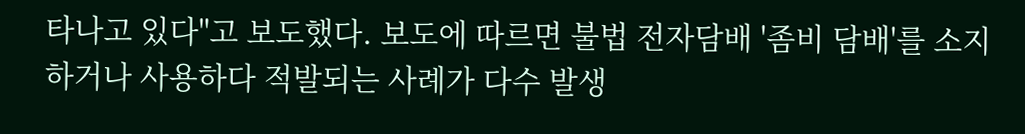타나고 있다"고 보도했다. 보도에 따르면 불법 전자담배 '좀비 담배'를 소지하거나 사용하다 적발되는 사례가 다수 발생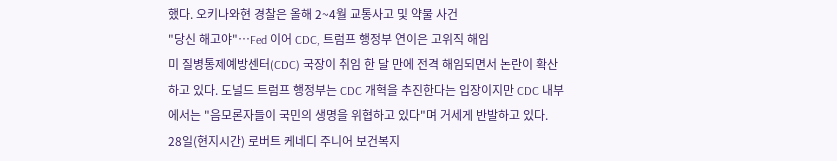했다. 오키나와현 경찰은 올해 2~4월 교통사고 및 약물 사건
"당신 해고야"…Fed 이어 CDC, 트럼프 행정부 연이은 고위직 해임
미 질병통제예방센터(CDC) 국장이 취임 한 달 만에 전격 해임되면서 논란이 확산하고 있다. 도널드 트럼프 행정부는 CDC 개혁을 추진한다는 입장이지만 CDC 내부에서는 "음모론자들이 국민의 생명을 위협하고 있다"며 거세게 반발하고 있다. 28일(현지시간) 로버트 케네디 주니어 보건복지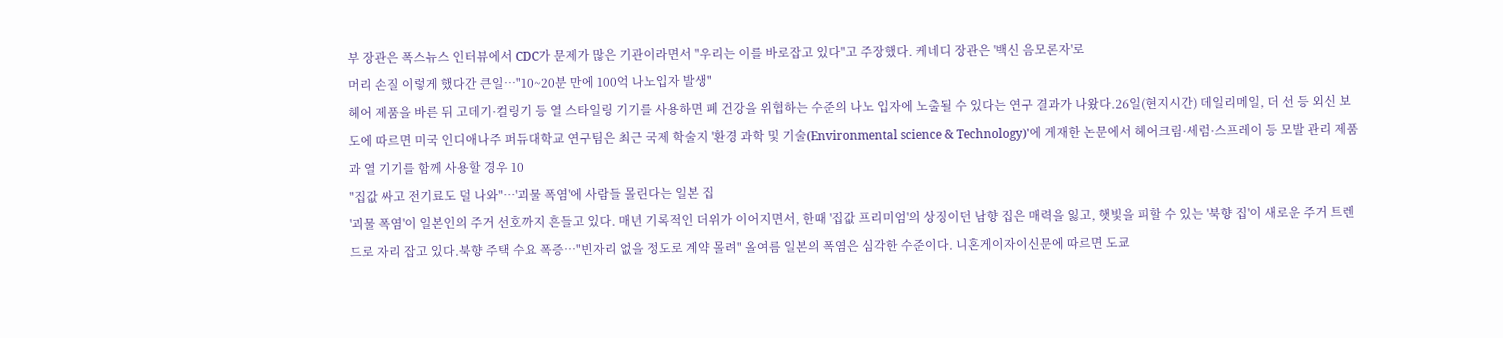부 장관은 폭스뉴스 인터뷰에서 CDC가 문제가 많은 기관이라면서 "우리는 이를 바로잡고 있다"고 주장했다. 케네디 장관은 '백신 음모론자'로
머리 손질 이렇게 했다간 큰일…"10~20분 만에 100억 나노입자 발생"
헤어 제품을 바른 뒤 고데기·컬링기 등 열 스타일링 기기를 사용하면 폐 건강을 위협하는 수준의 나노 입자에 노출될 수 있다는 연구 결과가 나왔다.26일(현지시간) 데일리메일, 더 선 등 외신 보도에 따르면 미국 인디애나주 퍼듀대학교 연구팀은 최근 국제 학술지 '환경 과학 및 기술(Environmental science & Technology)'에 게재한 논문에서 헤어크림·세럼·스프레이 등 모발 관리 제품과 열 기기를 함께 사용할 경우 10
"집값 싸고 전기료도 덜 나와"…'괴물 폭염'에 사람들 몰린다는 일본 집
'괴물 폭염'이 일본인의 주거 선호까지 흔들고 있다. 매년 기록적인 더위가 이어지면서, 한때 '집값 프리미엄'의 상징이던 남향 집은 매력을 잃고, 햇빛을 피할 수 있는 '북향 집'이 새로운 주거 트렌드로 자리 잡고 있다.북향 주택 수요 폭증…"빈자리 없을 정도로 계약 몰려" 올여름 일본의 폭염은 심각한 수준이다. 니혼게이자이신문에 따르면 도쿄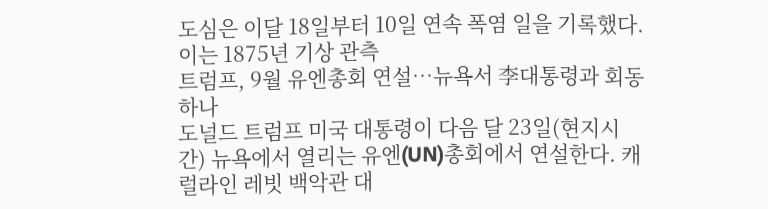도심은 이달 18일부터 10일 연속 폭염 일을 기록했다. 이는 1875년 기상 관측
트럼프, 9월 유엔총회 연설…뉴욕서 李대통령과 회동하나
도널드 트럼프 미국 대통령이 다음 달 23일(현지시간) 뉴욕에서 열리는 유엔(UN)총회에서 연설한다. 캐럴라인 레빗 백악관 대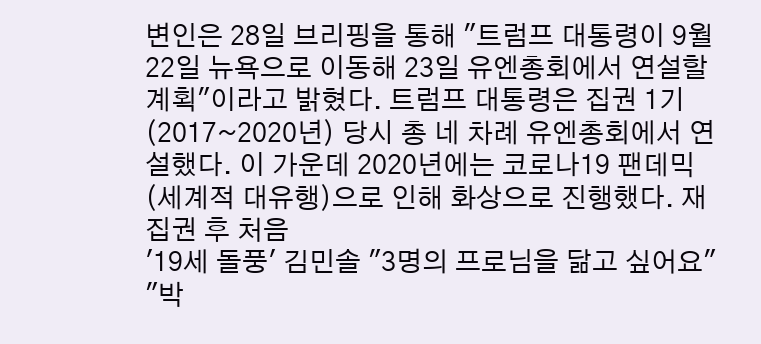변인은 28일 브리핑을 통해 "트럼프 대통령이 9월22일 뉴욕으로 이동해 23일 유엔총회에서 연설할 계획"이라고 밝혔다. 트럼프 대통령은 집권 1기(2017~2020년) 당시 총 네 차례 유엔총회에서 연설했다. 이 가운데 2020년에는 코로나19 팬데믹(세계적 대유행)으로 인해 화상으로 진행했다. 재집권 후 처음
'19세 돌풍' 김민솔 "3명의 프로님을 닮고 싶어요"
"박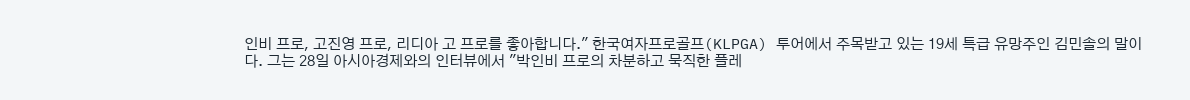인비 프로, 고진영 프로, 리디아 고 프로를 좋아합니다." 한국여자프로골프(KLPGA) 투어에서 주목받고 있는 19세 특급 유망주인 김민솔의 말이다. 그는 28일 아시아경제와의 인터뷰에서 "박인비 프로의 차분하고 묵직한 플레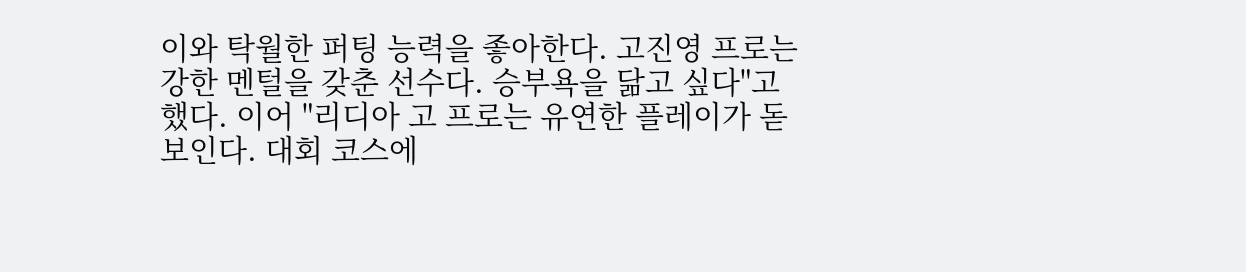이와 탁월한 퍼팅 능력을 좋아한다. 고진영 프로는 강한 멘털을 갖춘 선수다. 승부욕을 닮고 싶다"고 했다. 이어 "리디아 고 프로는 유연한 플레이가 돋보인다. 대회 코스에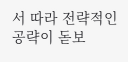서 따라 전략적인 공략이 돋보